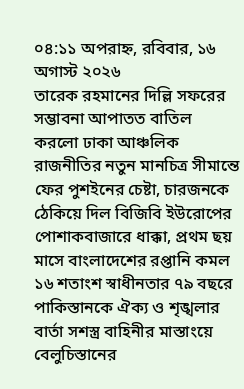০৪:১১ অপরাহ্ন, রবিবার, ১৬ অগাস্ট ২০২৬
তারেক রহমানের দিল্লি সফরের সম্ভাবনা আপাতত বাতিল করলো ঢাকা আঞ্চলিক রাজনীতির নতুন মানচিত্র সীমান্তে ফের পুশইনের চেষ্টা, চারজনকে ঠেকিয়ে দিল বিজিবি ইউরোপের পোশাকবাজারে ধাক্কা, প্রথম ছয় মাসে বাংলাদেশের রপ্তানি কমল ১৬ শতাংশ স্বাধীনতার ৭৯ বছরে পাকিস্তানকে ঐক্য ও শৃঙ্খলার বার্তা সশস্ত্র বাহিনীর মাস্তাংয়ে বেলুচিস্তানের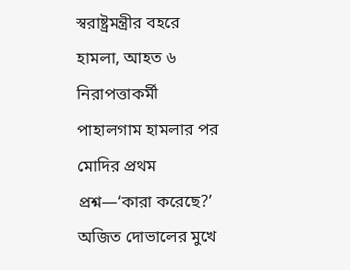স্বরাষ্ট্রমন্ত্রীর বহরে হামলা, আহত ৬ নিরাপত্তাকর্মী পাহালগাম হামলার পর মোদির প্রথম প্রশ্ন—‘কারা করেছে?’ অজিত দোভালের মুখে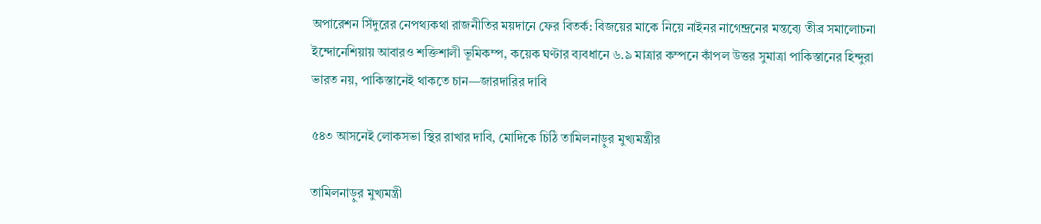অপারেশন সিঁদুরের নেপথ্যকথা রাজনীতির ময়দানে ফের বিতর্ক: বিজয়ের মাকে নিয়ে নাইনর নাগেন্দ্রনের মন্তব্যে তীব্র সমালোচনা ইন্দোনেশিয়ায় আবারও শক্তিশালী ভূমিকম্প, কয়েক ঘণ্টার ব্যবধানে ৬.৯ মাত্রার কম্পনে কাঁপল উত্তর সুমাত্রা পাকিস্তানের হিন্দুরা ভারত নয়, পাকিস্তানেই থাকতে চান—জারদারির দাবি

৫৪৩ আসনেই লোকসভা স্থির রাখার দাবি, মোদিকে চিঠি তামিলনাড়ুর মুখ্যমন্ত্রীর

তামিলনাড়ুর মুখ্যমন্ত্রী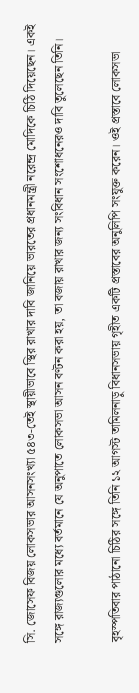সি. জোসেফ বিজয় লোকসভার আসনসংখ্যা ৫৪৩-তেই স্থায়ীভাবে স্থির রাখার দাবি জানিয়ে ভারতের প্রধানমন্ত্রী নরেন্দ্র মোদিকে চিঠি দিয়েছেন। একই সঙ্গে রাজ্যগুলোর মধ্যে বর্তমানে যে অনুপাতে লোকসভা আসন বণ্টন করা হয়, তা বজায় রাখার জন্য সংবিধান সংশোধনেরও দাবি তুলেছেন তিনি।

বৃহস্পতিবার পাঠানো চিঠির সঙ্গে তিনি ১২ আগস্ট তামিলনাড়ু বিধানসভায় গৃহীত একটি প্রস্তাবের অনুলিপি সংযুক্ত করেন। ওই প্রস্তাবে লোকসভা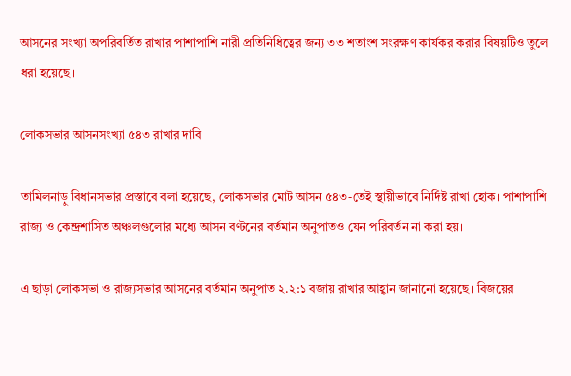আসনের সংখ্যা অপরিবর্তিত রাখার পাশাপাশি নারী প্রতিনিধিত্বের জন্য ৩৩ শতাংশ সংরক্ষণ কার্যকর করার বিষয়টিও তুলে ধরা হয়েছে।

লোকসভার আসনসংখ্যা ৫৪৩ রাখার দাবি

তামিলনাড়ু বিধানসভার প্রস্তাবে বলা হয়েছে, লোকসভার মোট আসন ৫৪৩-তেই স্থায়ীভাবে নির্দিষ্ট রাখা হোক। পাশাপাশি রাজ্য ও কেন্দ্রশাসিত অঞ্চলগুলোর মধ্যে আসন বণ্টনের বর্তমান অনুপাতও যেন পরিবর্তন না করা হয়।

এ ছাড়া লোকসভা ও রাজ্যসভার আসনের বর্তমান অনুপাত ২.২:১ বজায় রাখার আহ্বান জানানো হয়েছে। বিজয়ের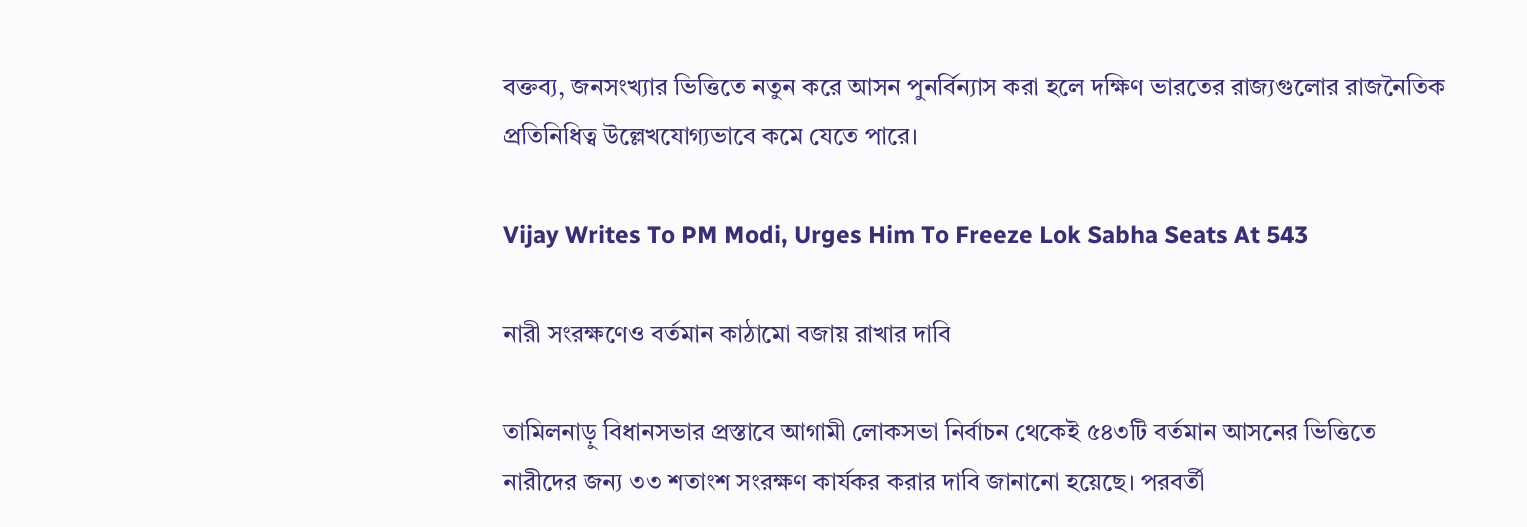বক্তব্য, জনসংখ্যার ভিত্তিতে নতুন করে আসন পুনর্বিন্যাস করা হলে দক্ষিণ ভারতের রাজ্যগুলোর রাজনৈতিক প্রতিনিধিত্ব উল্লেখযোগ্যভাবে কমে যেতে পারে।

Vijay Writes To PM Modi, Urges Him To Freeze Lok Sabha Seats At 543

নারী সংরক্ষণেও বর্তমান কাঠামো বজায় রাখার দাবি

তামিলনাড়ু বিধানসভার প্রস্তাবে আগামী লোকসভা নির্বাচন থেকেই ৫৪৩টি বর্তমান আসনের ভিত্তিতে নারীদের জন্য ৩৩ শতাংশ সংরক্ষণ কার্যকর করার দাবি জানানো হয়েছে। পরবর্তী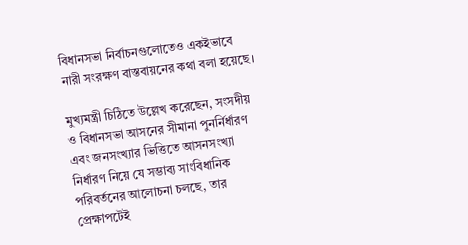বিধানসভা নির্বাচনগুলোতেও একইভাবে নারী সংরক্ষণ বাস্তবায়নের কথা বলা হয়েছে।

মুখ্যমন্ত্রী চিঠিতে উল্লেখ করেছেন, সংসদীয় ও বিধানসভা আসনের সীমানা পুনর্নির্ধারণ এবং জনসংখ্যার ভিত্তিতে আসনসংখ্যা নির্ধারণ নিয়ে যে সম্ভাব্য সাংবিধানিক পরিবর্তনের আলোচনা চলছে, তার প্রেক্ষাপটেই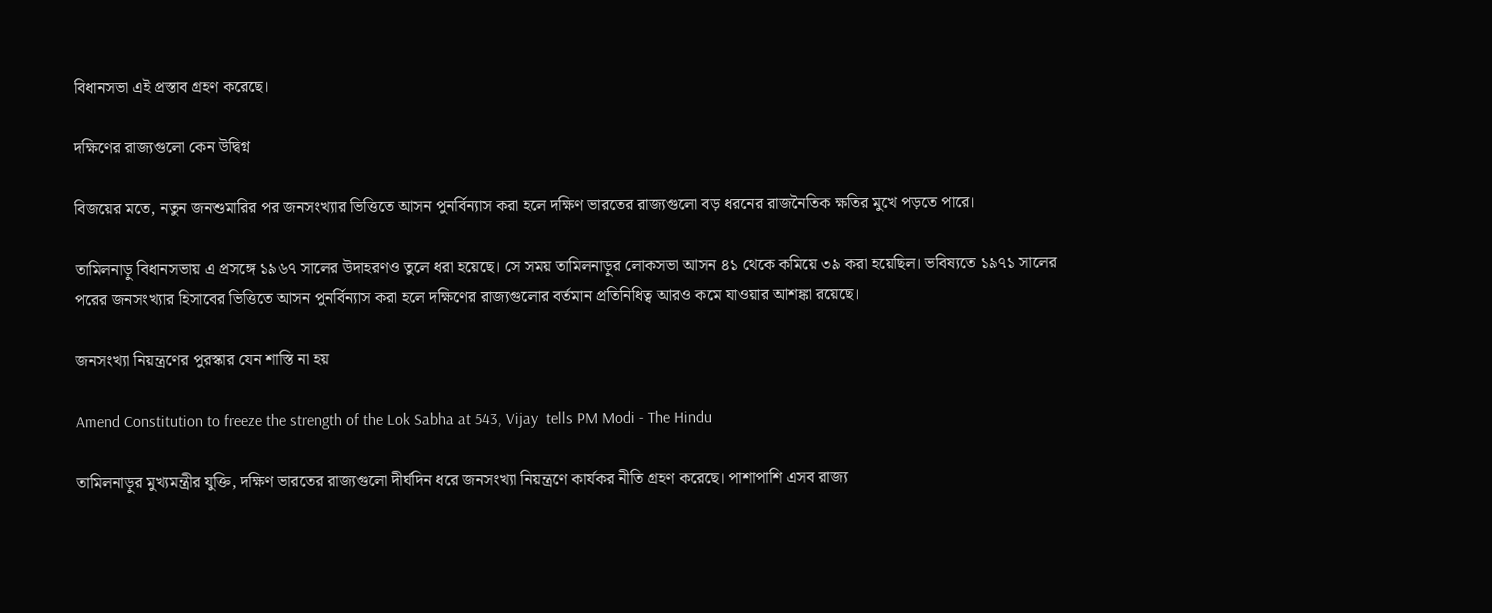বিধানসভা এই প্রস্তাব গ্রহণ করেছে।

দক্ষিণের রাজ্যগুলো কেন উদ্বিগ্ন

বিজয়ের মতে, নতুন জনশুমারির পর জনসংখ্যার ভিত্তিতে আসন পুনর্বিন্যাস করা হলে দক্ষিণ ভারতের রাজ্যগুলো বড় ধরনের রাজনৈতিক ক্ষতির মুখে পড়তে পারে।

তামিলনাড়ু বিধানসভায় এ প্রসঙ্গে ১৯৬৭ সালের উদাহরণও তুলে ধরা হয়েছে। সে সময় তামিলনাড়ুর লোকসভা আসন ৪১ থেকে কমিয়ে ৩৯ করা হয়েছিল। ভবিষ্যতে ১৯৭১ সালের পরের জনসংখ্যার হিসাবের ভিত্তিতে আসন পুনর্বিন্যাস করা হলে দক্ষিণের রাজ্যগুলোর বর্তমান প্রতিনিধিত্ব আরও কমে যাওয়ার আশঙ্কা রয়েছে।

জনসংখ্যা নিয়ন্ত্রণের পুরস্কার যেন শাস্তি না হয়

Amend Constitution to freeze the strength of the Lok Sabha at 543, Vijay  tells PM Modi - The Hindu

তামিলনাড়ুর মুখ্যমন্ত্রীর যুক্তি, দক্ষিণ ভারতের রাজ্যগুলো দীর্ঘদিন ধরে জনসংখ্যা নিয়ন্ত্রণে কার্যকর নীতি গ্রহণ করেছে। পাশাপাশি এসব রাজ্য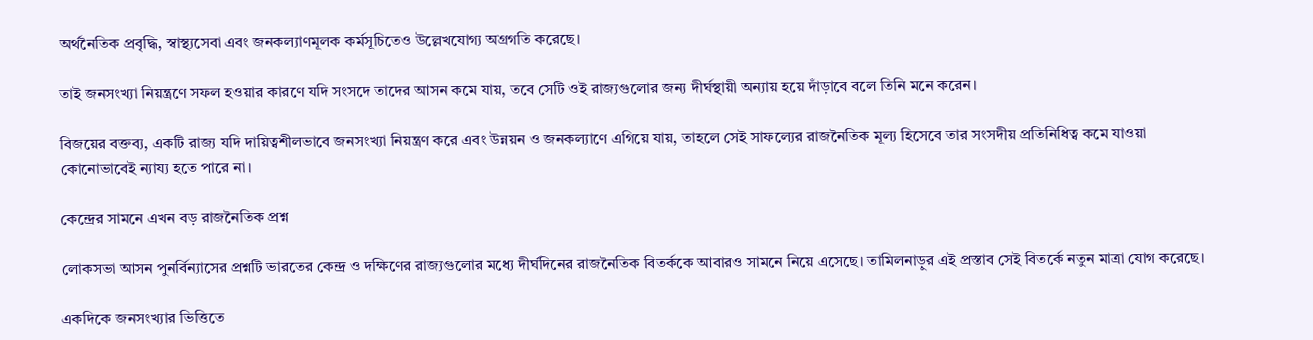অর্থনৈতিক প্রবৃদ্ধি, স্বাস্থ্যসেবা এবং জনকল্যাণমূলক কর্মসূচিতেও উল্লেখযোগ্য অগ্রগতি করেছে।

তাই জনসংখ্যা নিয়ন্ত্রণে সফল হওয়ার কারণে যদি সংসদে তাদের আসন কমে যায়, তবে সেটি ওই রাজ্যগুলোর জন্য দীর্ঘস্থায়ী অন্যায় হয়ে দাঁড়াবে বলে তিনি মনে করেন।

বিজয়ের বক্তব্য, একটি রাজ্য যদি দায়িত্বশীলভাবে জনসংখ্যা নিয়ন্ত্রণ করে এবং উন্নয়ন ও জনকল্যাণে এগিয়ে যায়, তাহলে সেই সাফল্যের রাজনৈতিক মূল্য হিসেবে তার সংসদীয় প্রতিনিধিত্ব কমে যাওয়া কোনোভাবেই ন্যায্য হতে পারে না।

কেন্দ্রের সামনে এখন বড় রাজনৈতিক প্রশ্ন

লোকসভা আসন পুনর্বিন্যাসের প্রশ্নটি ভারতের কেন্দ্র ও দক্ষিণের রাজ্যগুলোর মধ্যে দীর্ঘদিনের রাজনৈতিক বিতর্ককে আবারও সামনে নিয়ে এসেছে। তামিলনাড়ুর এই প্রস্তাব সেই বিতর্কে নতুন মাত্রা যোগ করেছে।

একদিকে জনসংখ্যার ভিত্তিতে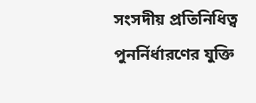সংসদীয় প্রতিনিধিত্ব পুনর্নির্ধারণের যুক্তি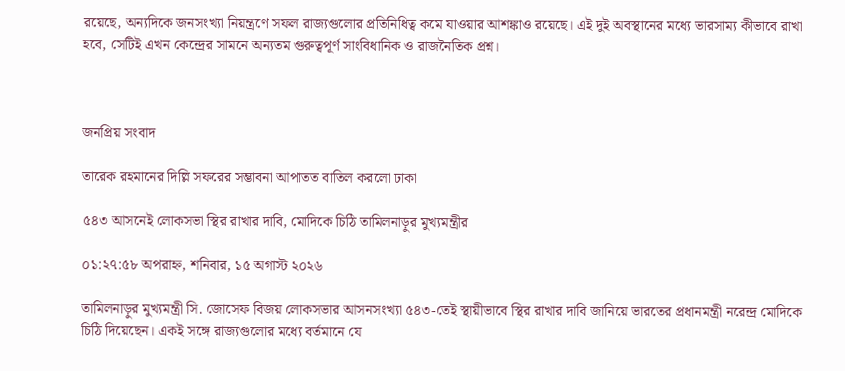রয়েছে, অন্যদিকে জনসংখ্যা নিয়ন্ত্রণে সফল রাজ্যগুলোর প্রতিনিধিত্ব কমে যাওয়ার আশঙ্কাও রয়েছে। এই দুই অবস্থানের মধ্যে ভারসাম্য কীভাবে রাখা হবে, সেটিই এখন কেন্দ্রের সামনে অন্যতম গুরুত্বপূর্ণ সাংবিধানিক ও রাজনৈতিক প্রশ্ন।



জনপ্রিয় সংবাদ

তারেক রহমানের দিল্লি সফরের সম্ভাবনা আপাতত বাতিল করলো ঢাকা

৫৪৩ আসনেই লোকসভা স্থির রাখার দাবি, মোদিকে চিঠি তামিলনাড়ুর মুখ্যমন্ত্রীর

০১:২৭:৫৮ অপরাহ্ন, শনিবার, ১৫ অগাস্ট ২০২৬

তামিলনাড়ুর মুখ্যমন্ত্রী সি. জোসেফ বিজয় লোকসভার আসনসংখ্যা ৫৪৩-তেই স্থায়ীভাবে স্থির রাখার দাবি জানিয়ে ভারতের প্রধানমন্ত্রী নরেন্দ্র মোদিকে চিঠি দিয়েছেন। একই সঙ্গে রাজ্যগুলোর মধ্যে বর্তমানে যে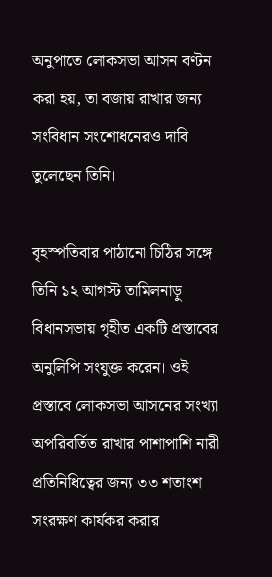অনুপাতে লোকসভা আসন বণ্টন করা হয়, তা বজায় রাখার জন্য সংবিধান সংশোধনেরও দাবি তুলেছেন তিনি।

বৃহস্পতিবার পাঠানো চিঠির সঙ্গে তিনি ১২ আগস্ট তামিলনাড়ু বিধানসভায় গৃহীত একটি প্রস্তাবের অনুলিপি সংযুক্ত করেন। ওই প্রস্তাবে লোকসভা আসনের সংখ্যা অপরিবর্তিত রাখার পাশাপাশি নারী প্রতিনিধিত্বের জন্য ৩৩ শতাংশ সংরক্ষণ কার্যকর করার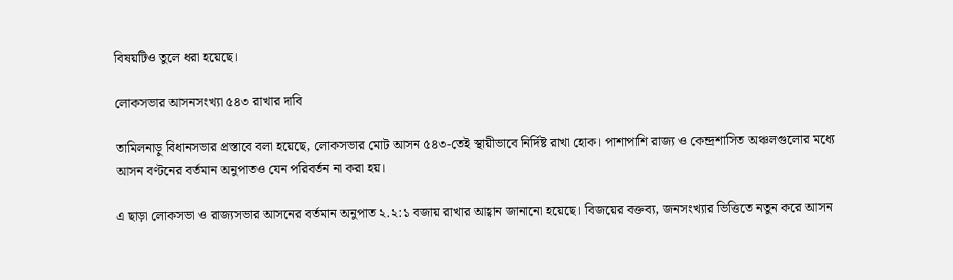বিষয়টিও তুলে ধরা হয়েছে।

লোকসভার আসনসংখ্যা ৫৪৩ রাখার দাবি

তামিলনাড়ু বিধানসভার প্রস্তাবে বলা হয়েছে, লোকসভার মোট আসন ৫৪৩-তেই স্থায়ীভাবে নির্দিষ্ট রাখা হোক। পাশাপাশি রাজ্য ও কেন্দ্রশাসিত অঞ্চলগুলোর মধ্যে আসন বণ্টনের বর্তমান অনুপাতও যেন পরিবর্তন না করা হয়।

এ ছাড়া লোকসভা ও রাজ্যসভার আসনের বর্তমান অনুপাত ২.২:১ বজায় রাখার আহ্বান জানানো হয়েছে। বিজয়ের বক্তব্য, জনসংখ্যার ভিত্তিতে নতুন করে আসন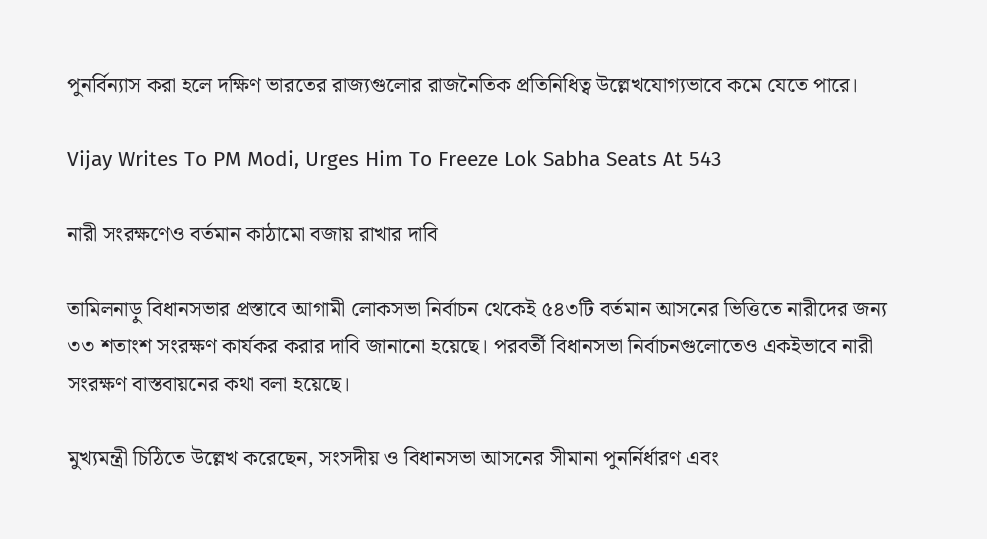পুনর্বিন্যাস করা হলে দক্ষিণ ভারতের রাজ্যগুলোর রাজনৈতিক প্রতিনিধিত্ব উল্লেখযোগ্যভাবে কমে যেতে পারে।

Vijay Writes To PM Modi, Urges Him To Freeze Lok Sabha Seats At 543

নারী সংরক্ষণেও বর্তমান কাঠামো বজায় রাখার দাবি

তামিলনাড়ু বিধানসভার প্রস্তাবে আগামী লোকসভা নির্বাচন থেকেই ৫৪৩টি বর্তমান আসনের ভিত্তিতে নারীদের জন্য ৩৩ শতাংশ সংরক্ষণ কার্যকর করার দাবি জানানো হয়েছে। পরবর্তী বিধানসভা নির্বাচনগুলোতেও একইভাবে নারী সংরক্ষণ বাস্তবায়নের কথা বলা হয়েছে।

মুখ্যমন্ত্রী চিঠিতে উল্লেখ করেছেন, সংসদীয় ও বিধানসভা আসনের সীমানা পুনর্নির্ধারণ এবং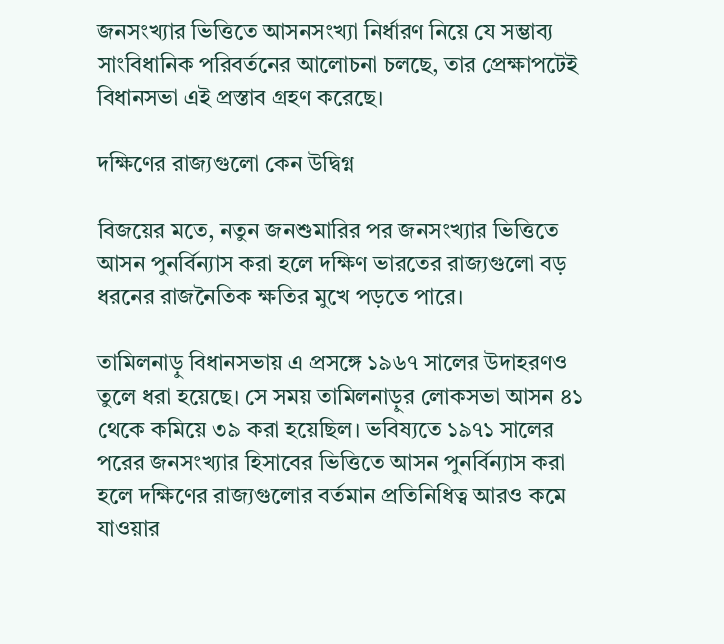জনসংখ্যার ভিত্তিতে আসনসংখ্যা নির্ধারণ নিয়ে যে সম্ভাব্য সাংবিধানিক পরিবর্তনের আলোচনা চলছে, তার প্রেক্ষাপটেই বিধানসভা এই প্রস্তাব গ্রহণ করেছে।

দক্ষিণের রাজ্যগুলো কেন উদ্বিগ্ন

বিজয়ের মতে, নতুন জনশুমারির পর জনসংখ্যার ভিত্তিতে আসন পুনর্বিন্যাস করা হলে দক্ষিণ ভারতের রাজ্যগুলো বড় ধরনের রাজনৈতিক ক্ষতির মুখে পড়তে পারে।

তামিলনাড়ু বিধানসভায় এ প্রসঙ্গে ১৯৬৭ সালের উদাহরণও তুলে ধরা হয়েছে। সে সময় তামিলনাড়ুর লোকসভা আসন ৪১ থেকে কমিয়ে ৩৯ করা হয়েছিল। ভবিষ্যতে ১৯৭১ সালের পরের জনসংখ্যার হিসাবের ভিত্তিতে আসন পুনর্বিন্যাস করা হলে দক্ষিণের রাজ্যগুলোর বর্তমান প্রতিনিধিত্ব আরও কমে যাওয়ার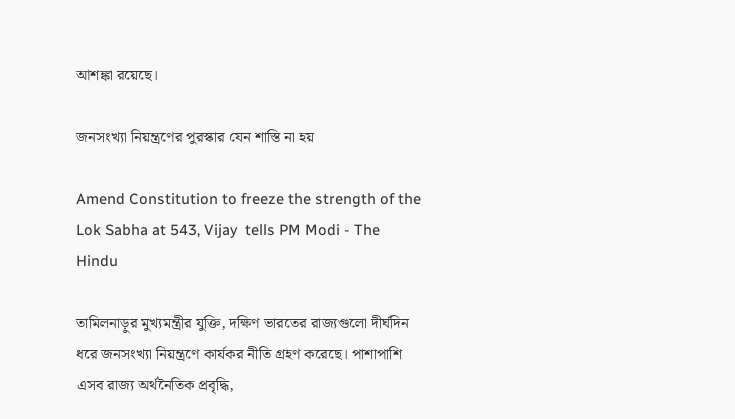আশঙ্কা রয়েছে।

জনসংখ্যা নিয়ন্ত্রণের পুরস্কার যেন শাস্তি না হয়

Amend Constitution to freeze the strength of the Lok Sabha at 543, Vijay  tells PM Modi - The Hindu

তামিলনাড়ুর মুখ্যমন্ত্রীর যুক্তি, দক্ষিণ ভারতের রাজ্যগুলো দীর্ঘদিন ধরে জনসংখ্যা নিয়ন্ত্রণে কার্যকর নীতি গ্রহণ করেছে। পাশাপাশি এসব রাজ্য অর্থনৈতিক প্রবৃদ্ধি,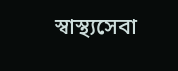স্বাস্থ্যসেবা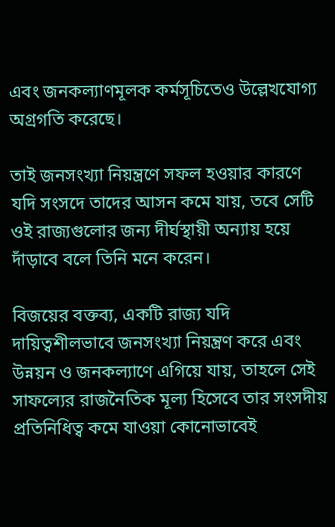এবং জনকল্যাণমূলক কর্মসূচিতেও উল্লেখযোগ্য অগ্রগতি করেছে।

তাই জনসংখ্যা নিয়ন্ত্রণে সফল হওয়ার কারণে যদি সংসদে তাদের আসন কমে যায়, তবে সেটি ওই রাজ্যগুলোর জন্য দীর্ঘস্থায়ী অন্যায় হয়ে দাঁড়াবে বলে তিনি মনে করেন।

বিজয়ের বক্তব্য, একটি রাজ্য যদি দায়িত্বশীলভাবে জনসংখ্যা নিয়ন্ত্রণ করে এবং উন্নয়ন ও জনকল্যাণে এগিয়ে যায়, তাহলে সেই সাফল্যের রাজনৈতিক মূল্য হিসেবে তার সংসদীয় প্রতিনিধিত্ব কমে যাওয়া কোনোভাবেই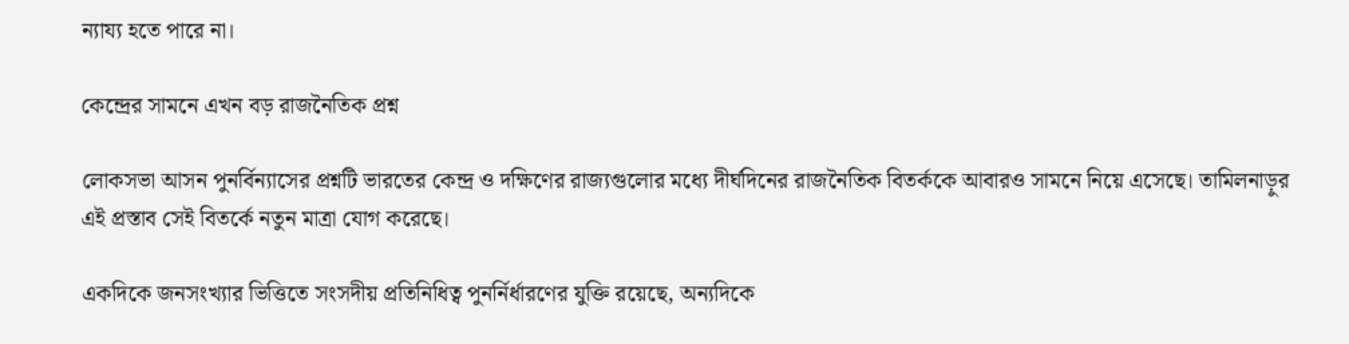ন্যায্য হতে পারে না।

কেন্দ্রের সামনে এখন বড় রাজনৈতিক প্রশ্ন

লোকসভা আসন পুনর্বিন্যাসের প্রশ্নটি ভারতের কেন্দ্র ও দক্ষিণের রাজ্যগুলোর মধ্যে দীর্ঘদিনের রাজনৈতিক বিতর্ককে আবারও সামনে নিয়ে এসেছে। তামিলনাড়ুর এই প্রস্তাব সেই বিতর্কে নতুন মাত্রা যোগ করেছে।

একদিকে জনসংখ্যার ভিত্তিতে সংসদীয় প্রতিনিধিত্ব পুনর্নির্ধারণের যুক্তি রয়েছে, অন্যদিকে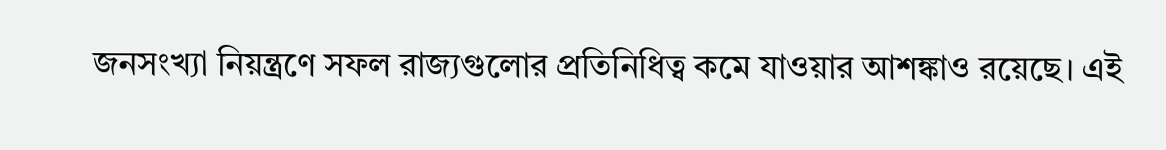জনসংখ্যা নিয়ন্ত্রণে সফল রাজ্যগুলোর প্রতিনিধিত্ব কমে যাওয়ার আশঙ্কাও রয়েছে। এই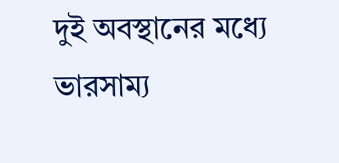দুই অবস্থানের মধ্যে ভারসাম্য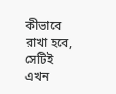কীভাবে রাখা হবে, সেটিই এখন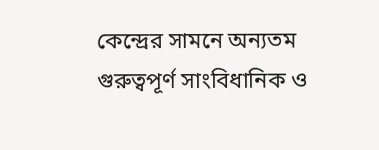কেন্দ্রের সামনে অন্যতম গুরুত্বপূর্ণ সাংবিধানিক ও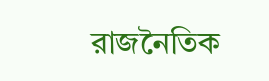রাজনৈতিক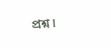প্রশ্ন।